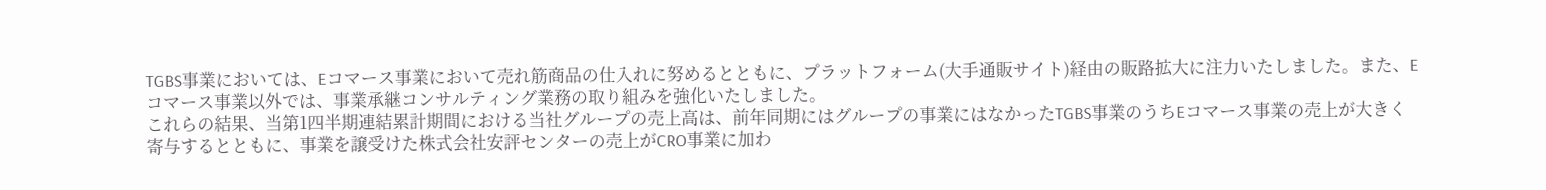TGBS事業においては、Eコマース事業において売れ筋商品の仕入れに努めるとともに、プラットフォーム(大手通販サイト)経由の販路拡大に注力いたしました。また、Eコマース事業以外では、事業承継コンサルティング業務の取り組みを強化いたしました。
これらの結果、当第1四半期連結累計期間における当社グループの売上高は、前年同期にはグループの事業にはなかったTGBS事業のうちEコマース事業の売上が大きく寄与するとともに、事業を譲受けた株式会社安評センターの売上がCRO事業に加わ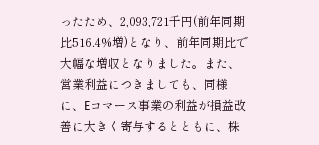ったため、2,093,721千円(前年同期比516.4%増)となり、前年同期比で大幅な増収となりました。また、営業利益につきましても、同様に、Eコマース事業の利益が損益改善に大きく寄与するとともに、株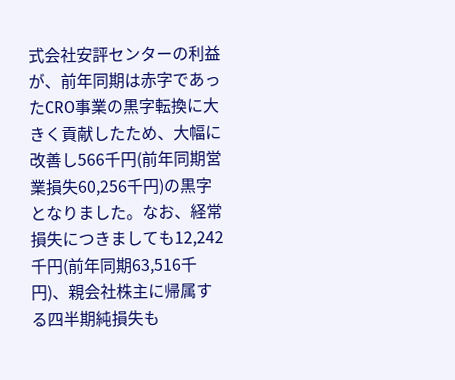式会社安評センターの利益が、前年同期は赤字であったCRO事業の黒字転換に大きく貢献したため、大幅に改善し566千円(前年同期営業損失60,256千円)の黒字となりました。なお、経常損失につきましても12,242千円(前年同期63,516千円)、親会社株主に帰属する四半期純損失も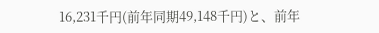16,231千円(前年同期49,148千円)と、前年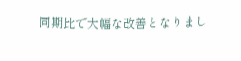同期比で大幅な改善となりまし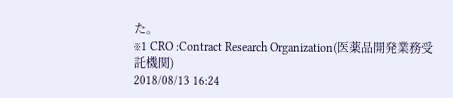た。
※1 CRO :Contract Research Organization(医薬品開発業務受託機関)
2018/08/13 16:24